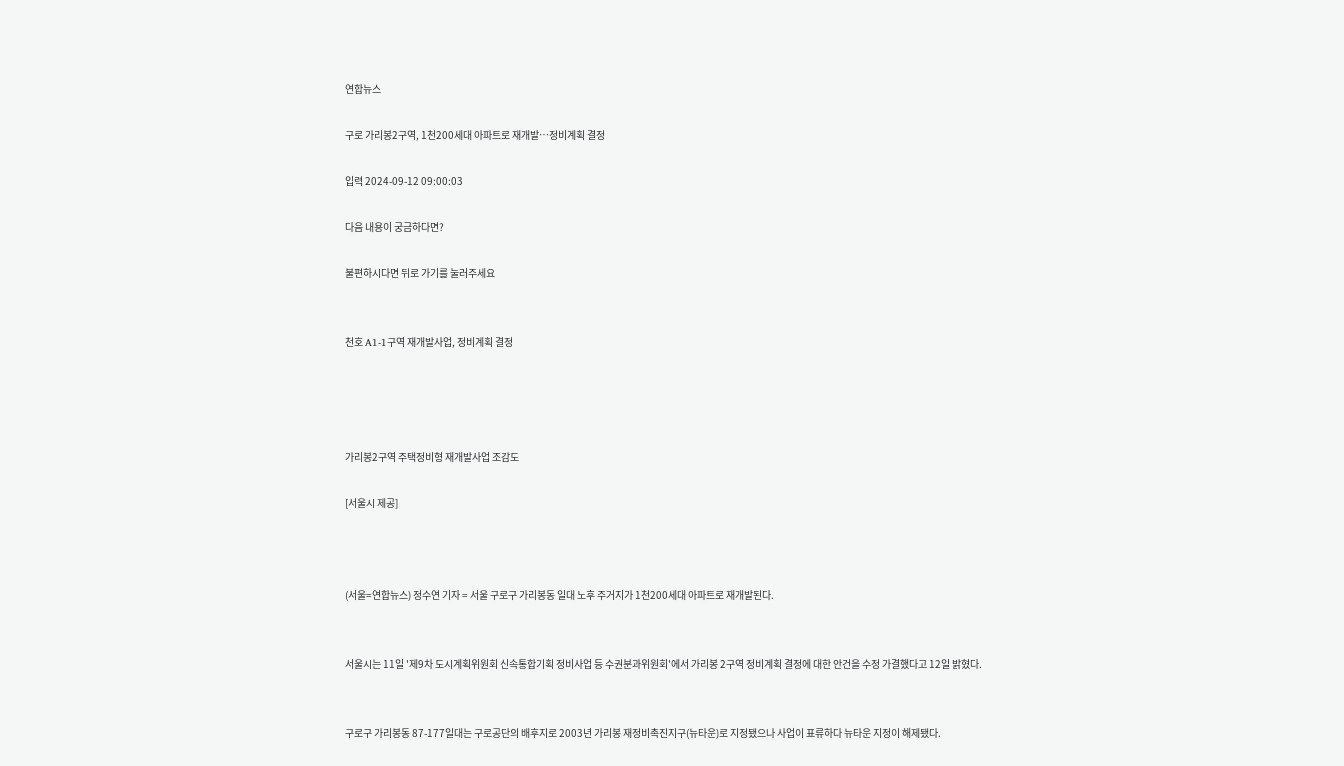연합뉴스

구로 가리봉2구역, 1천200세대 아파트로 재개발…정비계획 결정

입력 2024-09-12 09:00:03

다음 내용이 궁금하다면?

불편하시다면 뒤로 가기를 눌러주세요


천호 A1-1구역 재개발사업, 정비계획 결정




가리봉2구역 주택정비형 재개발사업 조감도

[서울시 제공]



(서울=연합뉴스) 정수연 기자 = 서울 구로구 가리봉동 일대 노후 주거지가 1천200세대 아파트로 재개발된다.


서울시는 11일 '제9차 도시계획위원회 신속통합기획 정비사업 등 수권분과위원회'에서 가리봉 2구역 정비계획 결정에 대한 안건을 수정 가결했다고 12일 밝혔다.


구로구 가리봉동 87-177일대는 구로공단의 배후지로 2003년 가리봉 재정비촉진지구(뉴타운)로 지정됐으나 사업이 표류하다 뉴타운 지정이 해제됐다.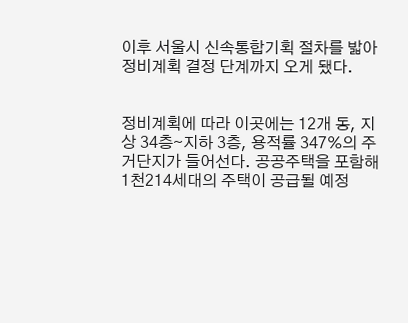이후 서울시 신속통합기획 절차를 밟아 정비계획 결정 단계까지 오게 됐다.


정비계획에 따라 이곳에는 12개 동, 지상 34층∼지하 3층, 용적률 347%의 주거단지가 들어선다. 공공주택을 포함해 1천214세대의 주택이 공급될 예정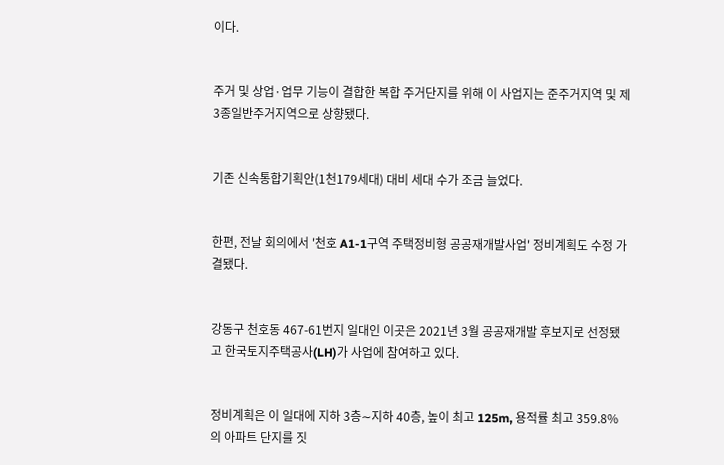이다.


주거 및 상업·업무 기능이 결합한 복합 주거단지를 위해 이 사업지는 준주거지역 및 제3종일반주거지역으로 상향됐다.


기존 신속통합기획안(1천179세대) 대비 세대 수가 조금 늘었다.


한편, 전날 회의에서 '천호 A1-1구역 주택정비형 공공재개발사업' 정비계획도 수정 가결됐다.


강동구 천호동 467-61번지 일대인 이곳은 2021년 3월 공공재개발 후보지로 선정됐고 한국토지주택공사(LH)가 사업에 참여하고 있다.


정비계획은 이 일대에 지하 3층∼지하 40층, 높이 최고 125m, 용적률 최고 359.8%의 아파트 단지를 짓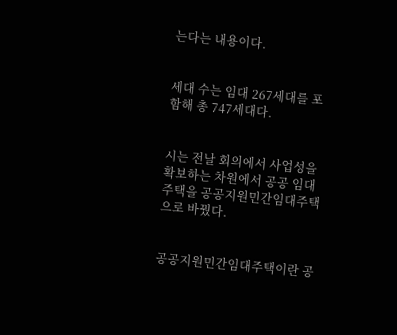는다는 내용이다.


세대 수는 임대 267세대를 포함해 총 747세대다.


시는 전날 회의에서 사업성을 확보하는 차원에서 공공 임대주택을 공공지원민간임대주택으로 바꿨다.


공공지원민간임대주택이란 공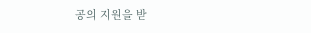공의 지원을 받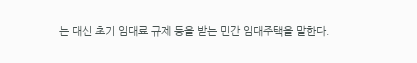는 대신 초기 임대료 규제 등을 받는 민간 임대주택을 말한다.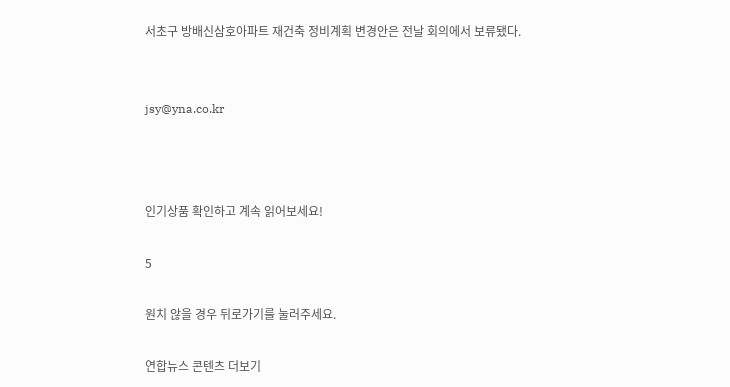서초구 방배신삼호아파트 재건축 정비계획 변경안은 전날 회의에서 보류됐다.


jsy@yna.co.kr



인기상품 확인하고 계속 읽어보세요!

5

원치 않을 경우 뒤로가기를 눌러주세요.

연합뉴스 콘텐츠 더보기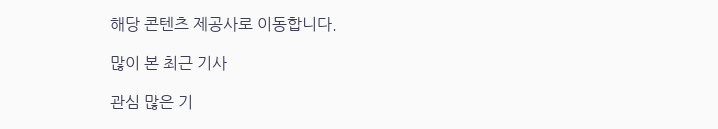해당 콘텐츠 제공사로 이동합니다.

많이 본 최근 기사

관심 많은 기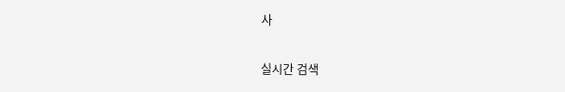사

실시간 검색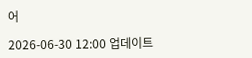어

2026-06-30 12:00 업데이트